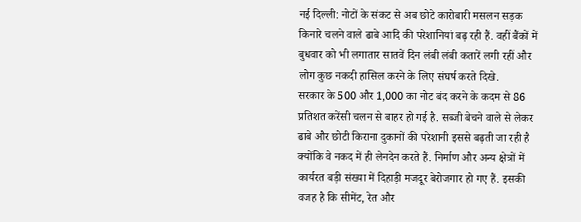नई दिल्ली: नोटों के संकट से अब छोटे कारोबारी मसलन सड़क किनारे चलने वाले ढाबे आदि की परेशानियां बढ़ रही हैं. वहीं बैंकों में बुधवार को भी लगातार सातवें दिन लंबी लंबी कतारें लगी रहीं और लोग कुछ नकदी हासिल करने के लिए संघर्ष करते दिखे.
सरकार के 500 और 1,000 का नोट बंद करने के कदम से 86 प्रतिशत करेंसी चलन से बाहर हो गई है. सब्जी बेचने वाले से लेकर ढाबे और छोटी किराना दुकानों की परेशानी इससे बढ़ती जा रही है क्योंकि वे नकद में ही लेनदेन करते हैं. निर्माण और अन्य क्षेत्रों में कार्यरत बड़ी संख्या में दिहाड़ी मजदूर बेरोजगार हो गए हैं. इसकी वजह है कि सीमेंट, रेत और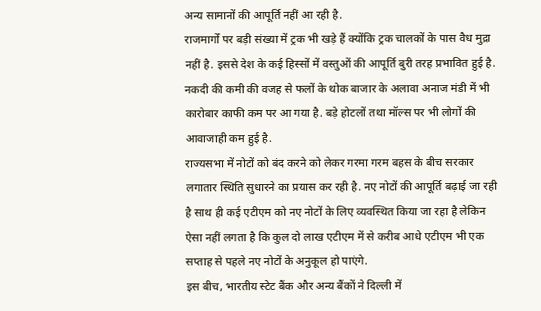अन्य सामानों की आपूर्ति नहीं आ रही है.
राजमार्गों पर बड़ी संख्या में ट्रक भी खड़े हैं क्योंकि ट्रक चालकों के पास वैध मुद्रा नहीं है. इससे देश के कई हिस्सों में वस्तुओं की आपूर्ति बुरी तरह प्रभावित हुई है. नकदी की कमी की वजह से फलों के थोक बाजार के अलावा अनाज मंडी में भी कारोबार काफी कम पर आ गया है. बड़े होटलों तथा मॉल्स पर भी लोगों की आवाजाही कम हुई है.
राज्यसभा में नोटों को बंद करने को लेकर गरमा गरम बहस के बीच सरकार लगातार स्थिति सुधारने का प्रयास कर रही है. नए नोटों की आपूर्ति बढ़ाई जा रही है साथ ही कई एटीएम को नए नोटों के लिए व्यवस्थित किया जा रहा है लेकिन ऐसा नहीं लगता है कि कुल दो लाख एटीएम में से करीब आधे एटीएम भी एक सप्ताह से पहले नए नोटों के अनुकूल हो पाएंगे.
इस बीच, भारतीय स्टेट बैंक और अन्य बैंकों ने दिल्ली में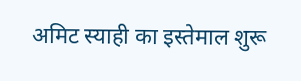अमिट स्याही का इस्तेमाल शुरू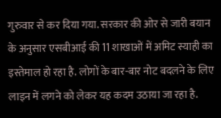गुरुवार से कर दिया गया. सरकार की ओर से जारी बयान के अनुसार एसबीआई की 11 शाखाओं में अमिट स्याही का इस्तेमाल हो रहा है. लोगों के बार-बार नोट बदलने के लिए लाइन में लगने को लेकर यह कदम उठाया जा रहा है.